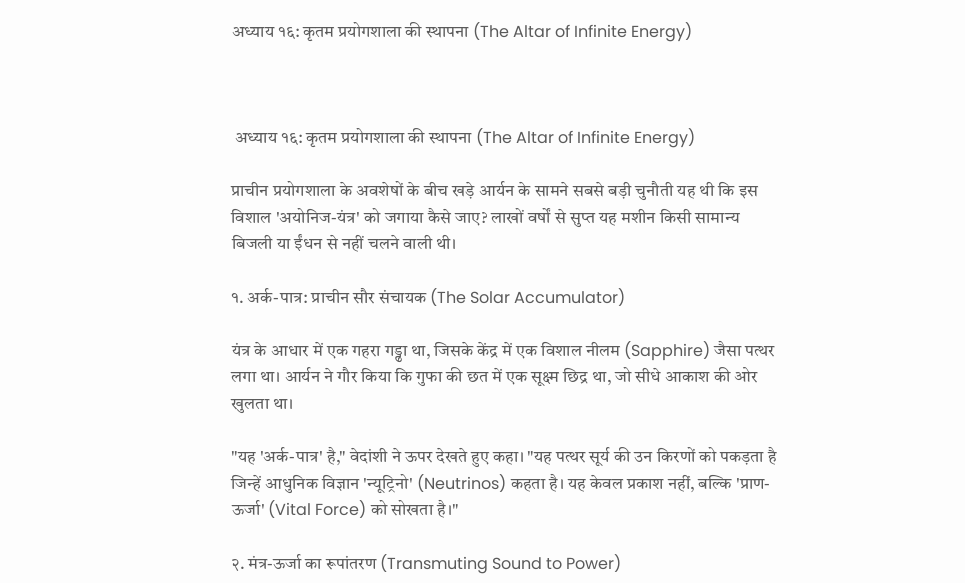अध्याय १६: कृतम प्रयोगशाला की स्थापना (The Altar of Infinite Energy)



 अध्याय १६: कृतम प्रयोगशाला की स्थापना (The Altar of Infinite Energy)

प्राचीन प्रयोगशाला के अवशेषों के बीच खड़े आर्यन के सामने सबसे बड़ी चुनौती यह थी कि इस विशाल 'अयोनिज-यंत्र' को जगाया कैसे जाए? लाखों वर्षों से सुप्त यह मशीन किसी सामान्य बिजली या ईंधन से नहीं चलने वाली थी।

१. अर्क-पात्र: प्राचीन सौर संचायक (The Solar Accumulator)

यंत्र के आधार में एक गहरा गड्ढा था, जिसके केंद्र में एक विशाल नीलम (Sapphire) जैसा पत्थर लगा था। आर्यन ने गौर किया कि गुफा की छत में एक सूक्ष्म छिद्र था, जो सीधे आकाश की ओर खुलता था।

"यह 'अर्क-पात्र' है," वेदांशी ने ऊपर देखते हुए कहा। "यह पत्थर सूर्य की उन किरणों को पकड़ता है जिन्हें आधुनिक विज्ञान 'न्यूट्रिनो' (Neutrinos) कहता है। यह केवल प्रकाश नहीं, बल्कि 'प्राण-ऊर्जा' (Vital Force) को सोखता है।"

२. मंत्र-ऊर्जा का रूपांतरण (Transmuting Sound to Power)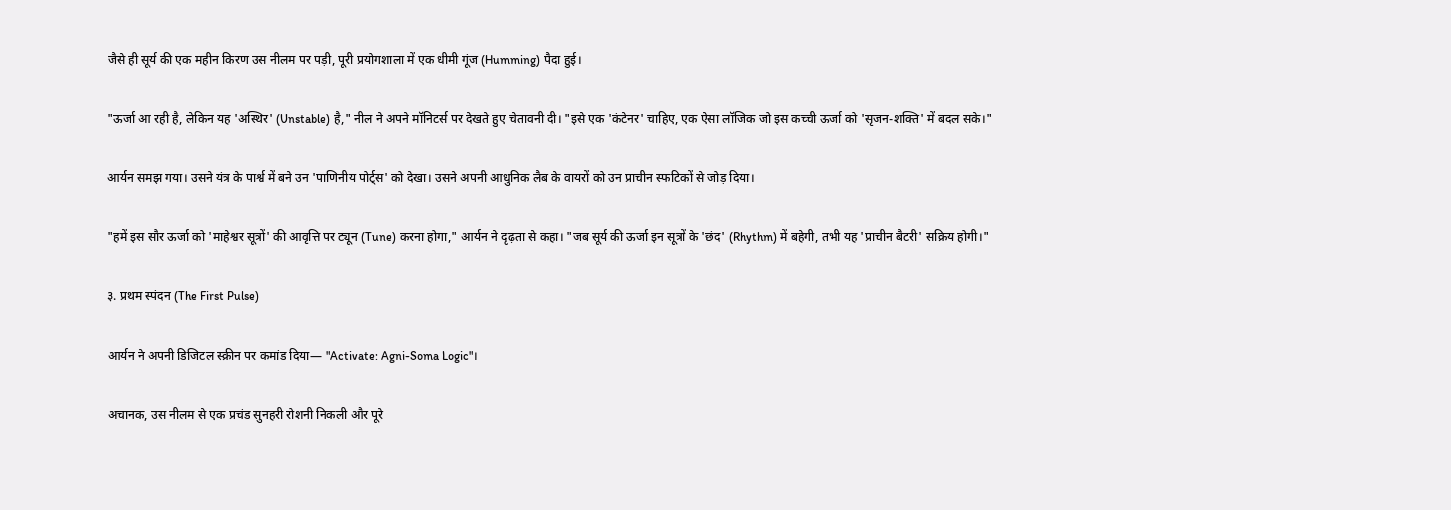जैसे ही सूर्य की एक महीन किरण उस नीलम पर पड़ी, पूरी प्रयोगशाला में एक धीमी गूंज (Humming) पैदा हुई।

"ऊर्जा आ रही है, लेकिन यह 'अस्थिर' (Unstable) है," नील ने अपने मॉनिटर्स पर देखते हुए चेतावनी दी। "इसे एक 'कंटेनर' चाहिए, एक ऐसा लॉजिक जो इस कच्ची ऊर्जा को 'सृजन-शक्ति' में बदल सके।"

आर्यन समझ गया। उसने यंत्र के पार्श्व में बने उन 'पाणिनीय पोर्ट्स' को देखा। उसने अपनी आधुनिक लैब के वायरों को उन प्राचीन स्फटिकों से जोड़ दिया।

"हमें इस सौर ऊर्जा को 'माहेश्वर सूत्रों' की आवृत्ति पर ट्यून (Tune) करना होगा," आर्यन ने दृढ़ता से कहा। "जब सूर्य की ऊर्जा इन सूत्रों के 'छंद' (Rhythm) में बहेगी, तभी यह 'प्राचीन बैटरी' सक्रिय होगी।"

३. प्रथम स्पंदन (The First Pulse)

आर्यन ने अपनी डिजिटल स्क्रीन पर कमांड दिया— "Activate: Agni-Soma Logic"।

अचानक, उस नीलम से एक प्रचंड सुनहरी रोशनी निकली और पूरे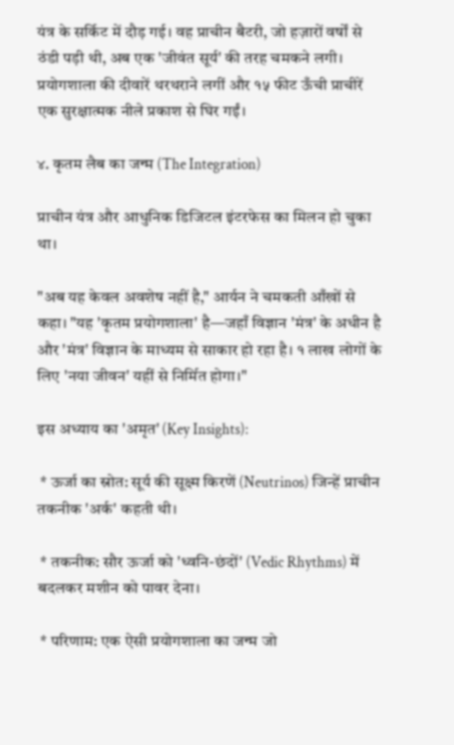यंत्र के सर्किट में दौड़ गई। वह प्राचीन बैटरी, जो हज़ारों वर्षों से ठंडी पड़ी थी, अब एक 'जीवंत सूर्य' की तरह चमकने लगी। प्रयोगशाला की दीवारें थरथराने लगीं और १५ फीट ऊँची प्राचीरें एक सुरक्षात्मक नीले प्रकाश से घिर गईं।

४. कृतम लैब का जन्म (The Integration)

प्राचीन यंत्र और आधुनिक डिजिटल इंटरफेस का मिलन हो चुका था।

"अब यह केवल अवशेष नहीं है," आर्यन ने चमकती आँखों से कहा। "यह 'कृतम प्रयोगशाला' है—जहाँ विज्ञान 'मंत्र' के अधीन है और 'मंत्र' विज्ञान के माध्यम से साकार हो रहा है। १ लाख लोगों के लिए 'नया जीवन' यहीं से निर्मित होगा।"

इस अध्याय का 'अमृत' (Key Insights):

 * ऊर्जा का स्रोत: सूर्य की सूक्ष्म किरणें (Neutrinos) जिन्हें प्राचीन तकनीक 'अर्क' कहती थी।

 * तकनीक: सौर ऊर्जा को 'ध्वनि-छंदों' (Vedic Rhythms) में बदलकर मशीन को पावर देना।

 * परिणाम: एक ऐसी प्रयोगशाला का जन्म जो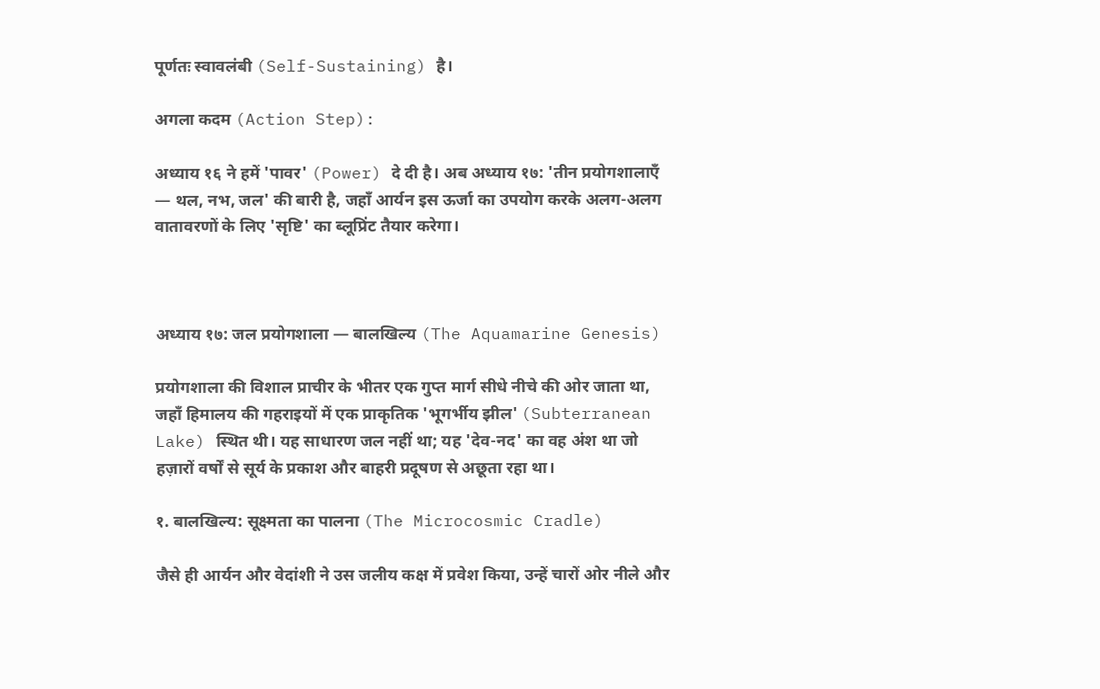पूर्णतः स्वावलंबी (Self-Sustaining) है।

अगला कदम (Action Step):

अध्याय १६ ने हमें 'पावर' (Power) दे दी है। अब अध्याय १७: 'तीन प्रयोगशालाएँ — थल, नभ, जल' की बारी है, जहाँ आर्यन इस ऊर्जा का उपयोग करके अलग-अलग वातावरणों के लिए 'सृष्टि' का ब्लूप्रिंट तैयार करेगा।



अध्याय १७: जल प्रयोगशाला — बालखिल्य (The Aquamarine Genesis)

प्रयोगशाला की विशाल प्राचीर के भीतर एक गुप्त मार्ग सीधे नीचे की ओर जाता था, जहाँ हिमालय की गहराइयों में एक प्राकृतिक 'भूगर्भीय झील' (Subterranean Lake) स्थित थी। यह साधारण जल नहीं था; यह 'देव-नद' का वह अंश था जो हज़ारों वर्षों से सूर्य के प्रकाश और बाहरी प्रदूषण से अछूता रहा था।

१. बालखिल्य: सूक्ष्मता का पालना (The Microcosmic Cradle)

जैसे ही आर्यन और वेदांशी ने उस जलीय कक्ष में प्रवेश किया, उन्हें चारों ओर नीले और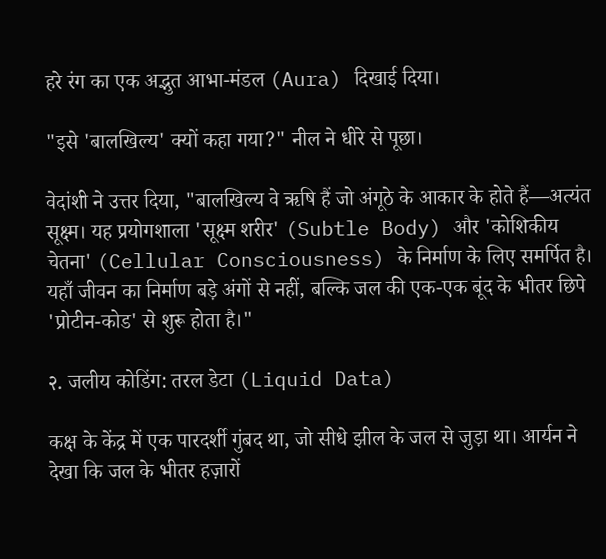हरे रंग का एक अद्भुत आभा-मंडल (Aura) दिखाई दिया।

"इसे 'बालखिल्य' क्यों कहा गया?" नील ने धीरे से पूछा।

वेदांशी ने उत्तर दिया, "बालखिल्य वे ऋषि हैं जो अंगूठे के आकार के होते हैं—अत्यंत सूक्ष्म। यह प्रयोगशाला 'सूक्ष्म शरीर' (Subtle Body) और 'कोशिकीय चेतना' (Cellular Consciousness) के निर्माण के लिए समर्पित है। यहाँ जीवन का निर्माण बड़े अंगों से नहीं, बल्कि जल की एक-एक बूंद के भीतर छिपे 'प्रोटीन-कोड' से शुरू होता है।"

२. जलीय कोडिंग: तरल डेटा (Liquid Data)

कक्ष के केंद्र में एक पारदर्शी गुंबद था, जो सीधे झील के जल से जुड़ा था। आर्यन ने देखा कि जल के भीतर हज़ारों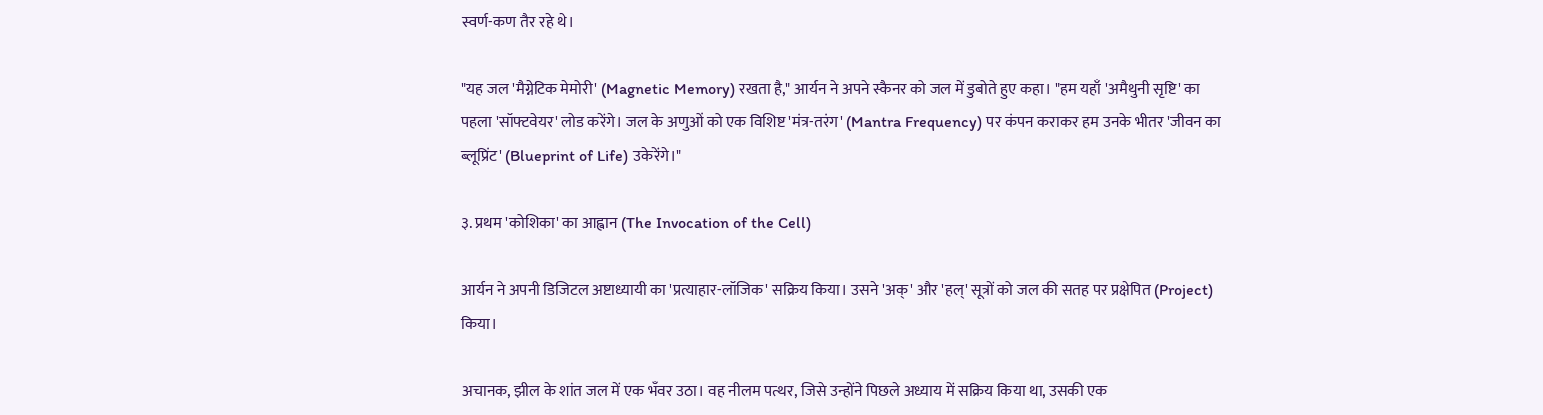स्वर्ण-कण तैर रहे थे।

"यह जल 'मैग्नेटिक मेमोरी' (Magnetic Memory) रखता है," आर्यन ने अपने स्कैनर को जल में डुबोते हुए कहा। "हम यहाँ 'अमैथुनी सृष्टि' का पहला 'सॉफ्टवेयर' लोड करेंगे। जल के अणुओं को एक विशिष्ट 'मंत्र-तरंग' (Mantra Frequency) पर कंपन कराकर हम उनके भीतर 'जीवन का ब्लूप्रिंट' (Blueprint of Life) उकेरेंगे।"

३. प्रथम 'कोशिका' का आह्वान (The Invocation of the Cell)

आर्यन ने अपनी डिजिटल अष्टाध्यायी का 'प्रत्याहार-लॉजिक' सक्रिय किया। उसने 'अक्' और 'हल्' सूत्रों को जल की सतह पर प्रक्षेपित (Project) किया।

अचानक, झील के शांत जल में एक भँवर उठा। वह नीलम पत्थर, जिसे उन्होंने पिछले अध्याय में सक्रिय किया था, उसकी एक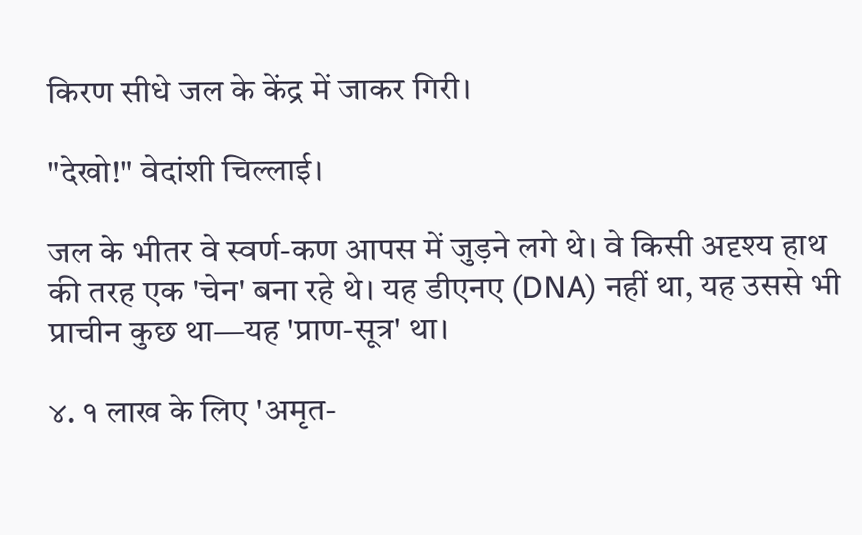किरण सीधे जल के केंद्र में जाकर गिरी।

"देखो!" वेदांशी चिल्लाई।

जल के भीतर वे स्वर्ण-कण आपस में जुड़ने लगे थे। वे किसी अदृश्य हाथ की तरह एक 'चेन' बना रहे थे। यह डीएनए (DNA) नहीं था, यह उससे भी प्राचीन कुछ था—यह 'प्राण-सूत्र' था।

४. १ लाख के लिए 'अमृत-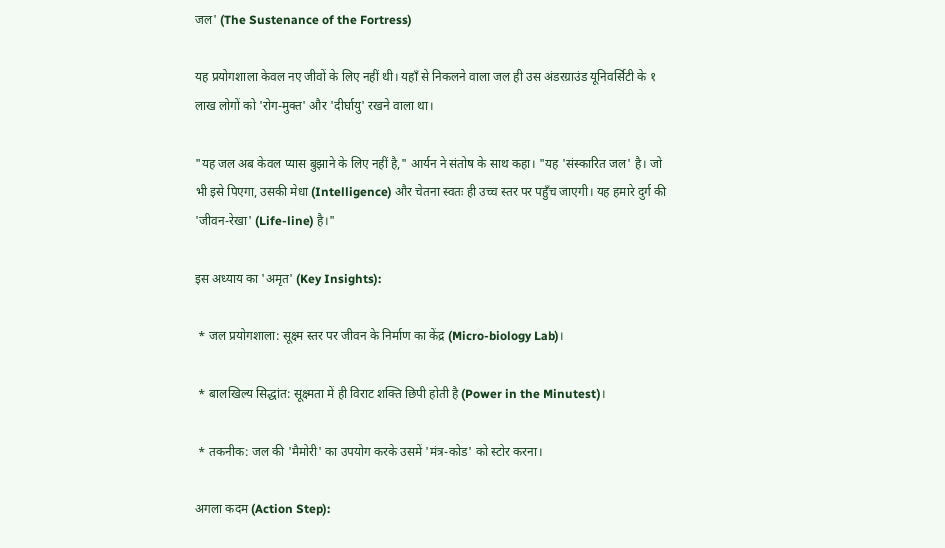जल' (The Sustenance of the Fortress)

यह प्रयोगशाला केवल नए जीवों के लिए नहीं थी। यहाँ से निकलने वाला जल ही उस अंडरग्राउंड यूनिवर्सिटी के १ लाख लोगों को 'रोग-मुक्त' और 'दीर्घायु' रखने वाला था।

"यह जल अब केवल प्यास बुझाने के लिए नहीं है," आर्यन ने संतोष के साथ कहा। "यह 'संस्कारित जल' है। जो भी इसे पिएगा, उसकी मेधा (Intelligence) और चेतना स्वतः ही उच्च स्तर पर पहुँच जाएगी। यह हमारे दुर्ग की 'जीवन-रेखा' (Life-line) है।"

इस अध्याय का 'अमृत' (Key Insights):

 * जल प्रयोगशाला: सूक्ष्म स्तर पर जीवन के निर्माण का केंद्र (Micro-biology Lab)।

 * बालखिल्य सिद्धांत: सूक्ष्मता में ही विराट शक्ति छिपी होती है (Power in the Minutest)।

 * तकनीक: जल की 'मैमोरी' का उपयोग करके उसमें 'मंत्र-कोड' को स्टोर करना।

अगला कदम (Action Step):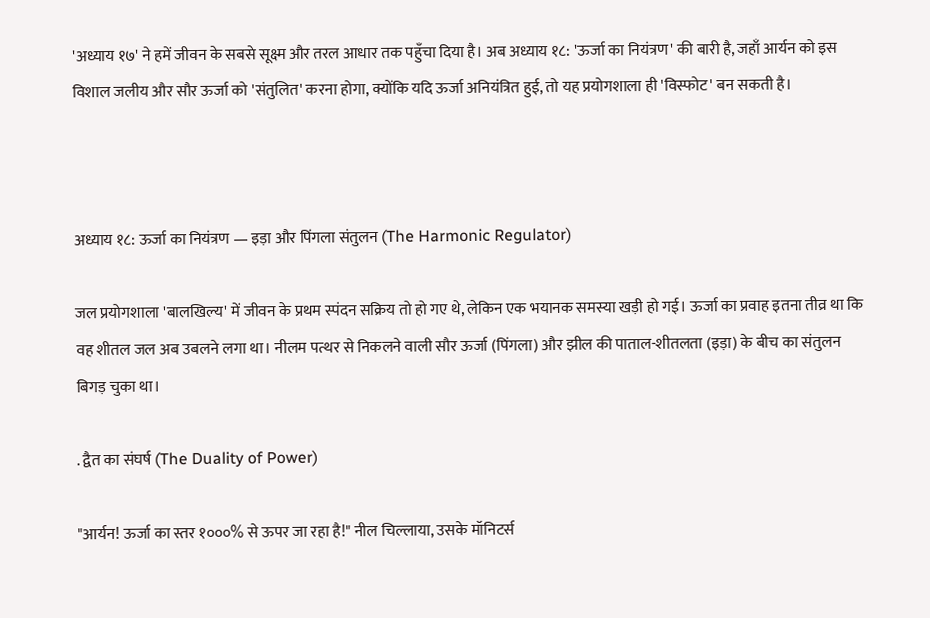'अध्याय १७' ने हमें जीवन के सबसे सूक्ष्म और तरल आधार तक पहुँचा दिया है। अब अध्याय १८: 'ऊर्जा का नियंत्रण' की बारी है, जहाँ आर्यन को इस विशाल जलीय और सौर ऊर्जा को 'संतुलित' करना होगा, क्योंकि यदि ऊर्जा अनियंत्रित हुई, तो यह प्रयोगशाला ही 'विस्फोट' बन सकती है।



अध्याय १८: ऊर्जा का नियंत्रण — इड़ा और पिंगला संतुलन (The Harmonic Regulator)

जल प्रयोगशाला 'बालखिल्य' में जीवन के प्रथम स्पंदन सक्रिय तो हो गए थे, लेकिन एक भयानक समस्या खड़ी हो गई। ऊर्जा का प्रवाह इतना तीव्र था कि वह शीतल जल अब उबलने लगा था। नीलम पत्थर से निकलने वाली सौर ऊर्जा (पिंगला) और झील की पाताल-शीतलता (इड़ा) के बीच का संतुलन बिगड़ चुका था।

. द्वैत का संघर्ष (The Duality of Power)

"आर्यन! ऊर्जा का स्तर १०००% से ऊपर जा रहा है!" नील चिल्लाया, उसके मॉनिटर्स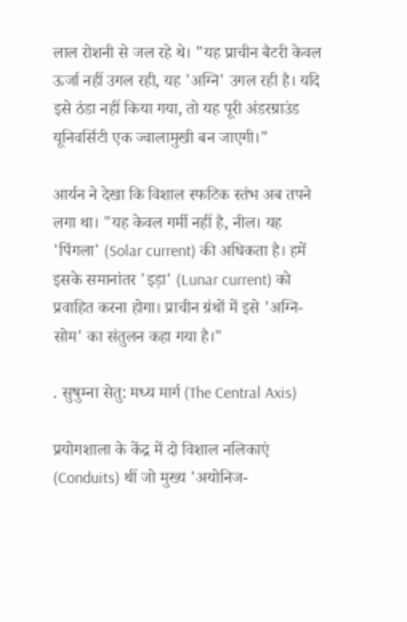लाल रोशनी से जल रहे थे। "यह प्राचीन बैटरी केवल ऊर्जा नहीं उगल रही, यह 'अग्नि' उगल रही है। यदि इसे ठंडा नहीं किया गया, तो यह पूरी अंडरग्राउंड यूनिवर्सिटी एक ज्वालामुखी बन जाएगी।"

आर्यन ने देखा कि विशाल स्फटिक स्तंभ अब तपने लगा था। "यह केवल गर्मी नहीं है, नील। यह 'पिंगला' (Solar current) की अधिकता है। हमें इसके समानांतर 'इड़ा' (Lunar current) को प्रवाहित करना होगा। प्राचीन ग्रंथों में इसे 'अग्नि-सोम' का संतुलन कहा गया है।"

. सुषुम्ना सेतु: मध्य मार्ग (The Central Axis)

प्रयोगशाला के केंद्र में दो विशाल नलिकाएं (Conduits) थीं जो मुख्य 'अयोनिज-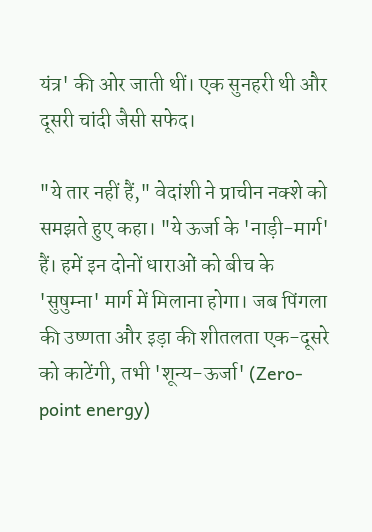यंत्र' की ओर जाती थीं। एक सुनहरी थी और दूसरी चांदी जैसी सफेद।

"ये तार नहीं हैं," वेदांशी ने प्राचीन नक्शे को समझते हुए कहा। "ये ऊर्जा के 'नाड़ी-मार्ग' हैं। हमें इन दोनों धाराओं को बीच के 'सुषुम्ना' मार्ग में मिलाना होगा। जब पिंगला की उष्णता और इड़ा की शीतलता एक-दूसरे को काटेंगी, तभी 'शून्य-ऊर्जा' (Zero-point energy)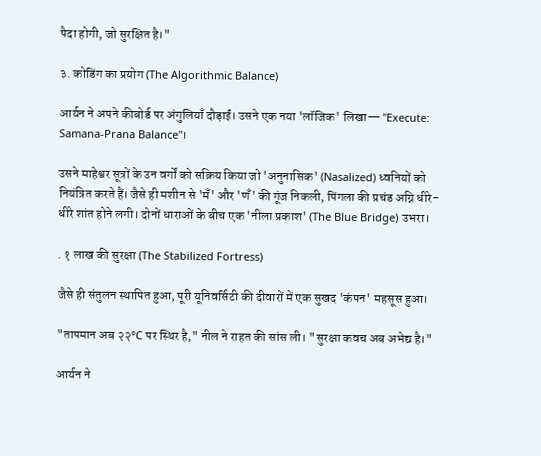पैदा होगी, जो सुरक्षित है।"

३. कोडिंग का प्रयोग (The Algorithmic Balance)

आर्यन ने अपने कीबोर्ड पर अंगुलियाँ दौड़ाईं। उसने एक नया 'लॉजिक' लिखा— "Execute: Samana-Prana Balance"।

उसने माहेश्वर सूत्रों के उन वर्गों को सक्रिय किया जो 'अनुनासिक' (Nasalized) ध्वनियों को नियंत्रित करते हैं। जैसे ही मशीन से 'मँ' और 'णँ' की गूंज निकली, पिंगला की प्रचंड अग्नि धीरे-धीरे शांत होने लगी। दोनों धाराओं के बीच एक 'नीला प्रकाश' (The Blue Bridge) उभरा।

. १ लाख की सुरक्षा (The Stabilized Fortress)

जैसे ही संतुलन स्थापित हुआ, पूरी यूनिवर्सिटी की दीवारों में एक सुखद 'कंपन' महसूस हुआ।

"तापमान अब २२°C पर स्थिर है," नील ने राहत की सांस ली। "सुरक्षा कवच अब अभेद्य है।"

आर्यन ने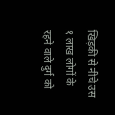खिड़की से नीचे उस १ लाख लोगों के रहने वाले दुर्ग को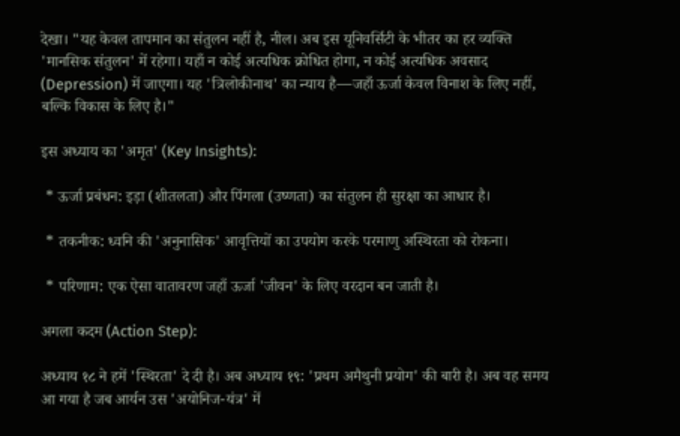देखा। "यह केवल तापमान का संतुलन नहीं है, नील। अब इस यूनिवर्सिटी के भीतर का हर व्यक्ति 'मानसिक संतुलन' में रहेगा। यहाँ न कोई अत्यधिक क्रोधित होगा, न कोई अत्यधिक अवसाद (Depression) में जाएगा। यह 'त्रिलोकीनाथ' का न्याय है—जहाँ ऊर्जा केवल विनाश के लिए नहीं, बल्कि विकास के लिए है।"

इस अध्याय का 'अमृत' (Key Insights):

 * ऊर्जा प्रबंधन: इड़ा (शीतलता) और पिंगला (उष्णता) का संतुलन ही सुरक्षा का आधार है।

 * तकनीक: ध्वनि की 'अनुनासिक' आवृत्तियों का उपयोग करके परमाणु अस्थिरता को रोकना।

 * परिणाम: एक ऐसा वातावरण जहाँ ऊर्जा 'जीवन' के लिए वरदान बन जाती है।

अगला कदम (Action Step):

अध्याय १८ ने हमें 'स्थिरता' दे दी है। अब अध्याय १९: 'प्रथम अमैथुनी प्रयोग' की बारी है। अब वह समय आ गया है जब आर्यन उस 'अयोनिज-यंत्र' में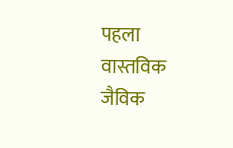पहला वास्तविक जैविक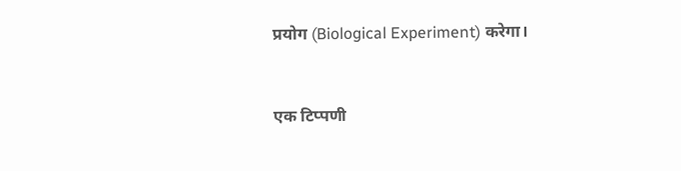प्रयोग (Biological Experiment) करेगा।


एक टिप्पणी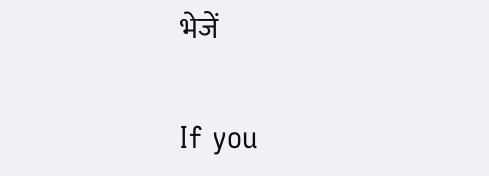भेजें

If you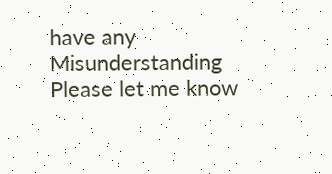have any Misunderstanding Please let me know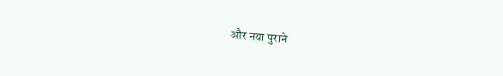और नया पुराने